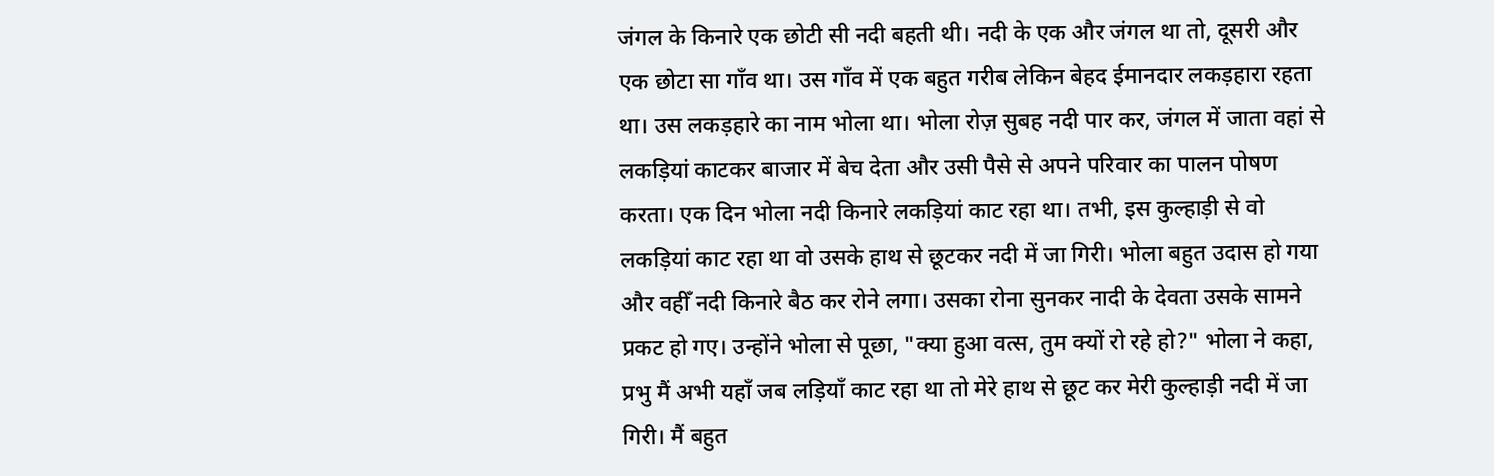जंगल के किनारे एक छोटी सी नदी बहती थी। नदी के एक और जंगल था तो, दूसरी और एक छोटा सा गाँव था। उस गाँव में एक बहुत गरीब लेकिन बेहद ईमानदार लकड़हारा रहता था। उस लकड़हारे का नाम भोला था। भोला रोज़ सुबह नदी पार कर, जंगल में जाता वहां से लकड़ियां काटकर बाजार में बेच देता और उसी पैसे से अपने परिवार का पालन पोषण करता। एक दिन भोला नदी किनारे लकड़ियां काट रहा था। तभी, इस कुल्हाड़ी से वो लकड़ियां काट रहा था वो उसके हाथ से छूटकर नदी में जा गिरी। भोला बहुत उदास हो गया और वहीँ नदी किनारे बैठ कर रोने लगा। उसका रोना सुनकर नादी के देवता उसके सामने प्रकट हो गए। उन्होंने भोला से पूछा, "क्या हुआ वत्स, तुम क्यों रो रहे हो?" भोला ने कहा, प्रभु मैं अभी यहाँ जब लड़ियाँ काट रहा था तो मेरे हाथ से छूट कर मेरी कुल्हाड़ी नदी में जा गिरी। मैं बहुत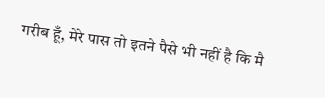गरीब हूँ, मेरे पास तो इतने पैसे भी नहीं है कि मै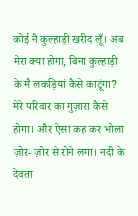कोई नै कुल्हाड़ी खरीद लूँ। अब मेरा क्या होगा, बिना कुल्हाड़ी के मै लकड़ियां कैसे काटूंगा? मेरे परिवार का गुज़ारा कैसे होगा। और ऐसा कह कर भोला ज़ोर- ज़ोर से रोने लगा। नदी के देवता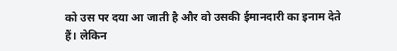को उस पर दया आ जाती है और वो उसकी ईमानदारी का इनाम देते हैं। लेकिन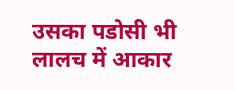उसका पडोसी भी लालच में आकार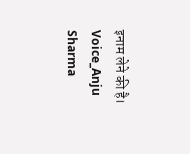इनाम लेने की है।
Voice_Anju Sharma